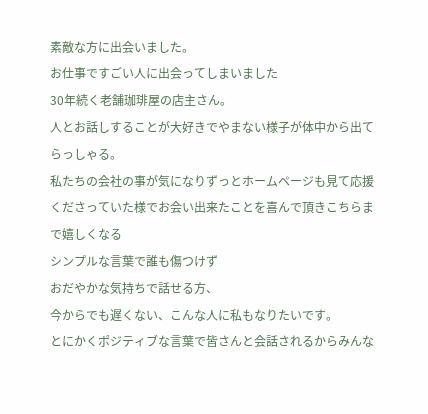素敵な方に出会いました。
お仕事ですごい人に出会ってしまいました
30年続く老舗珈琲屋の店主さん。
人とお話しすることが大好きでやまない様子が体中から出てらっしゃる。
私たちの会社の事が気になりずっとホームページも見て応援くださっていた様でお会い出来たことを喜んで頂きこちらまで嬉しくなる
シンプルな言葉で誰も傷つけず
おだやかな気持ちで話せる方、
今からでも遅くない、こんな人に私もなりたいです。
とにかくポジティブな言葉で皆さんと会話されるからみんな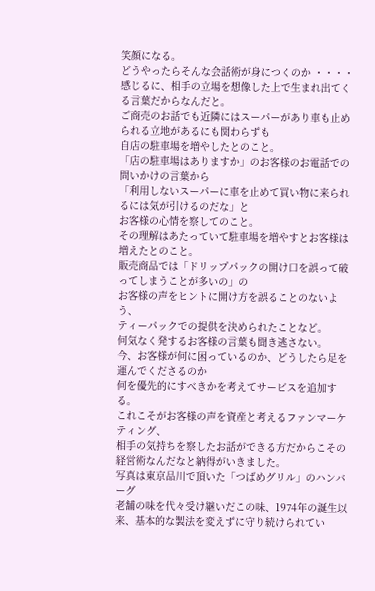笑顔になる。
どうやったらそんな会話術が身につくのか ・・・・
感じるに、相手の立場を想像した上で生まれ出てくる言葉だからなんだと。
ご商売のお話でも近隣にはスーパーがあり車も止められる立地があるにも関わらずも
自店の駐車場を増やしたとのこと。
「店の駐車場はありますか」のお客様のお電話での問いかけの言葉から
「利用しないスーパーに車を止めて買い物に来られるには気が引けるのだな」と
お客様の心情を察してのこと。
その理解はあたっていて駐車場を増やすとお客様は増えたとのこと。
販売商品では「ドリップパックの開け口を誤って破ってしまうことが多いの」の
お客様の声をヒントに開け方を誤ることのないよう、
ティーパックでの提供を決められたことなど。
何気なく発するお客様の言葉も聞き逃さない。
今、お客様が何に困っているのか、どうしたら足を運んでくださるのか
何を優先的にすべきかを考えてサービスを追加する。
これこそがお客様の声を資産と考えるファンマーケティング、
相手の気持ちを察したお話ができる方だからこその経営術なんだなと納得がいきました。
写真は東京品川で頂いた「つばめグリル」のハンバーグ
老舗の味を代々受け継いだこの味、1974年の誕生以来、基本的な製法を変えずに守り続けられてい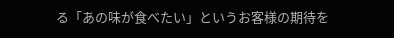る「あの味が食べたい」というお客様の期待を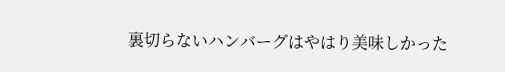裏切らないハンバーグはやはり美味しかった